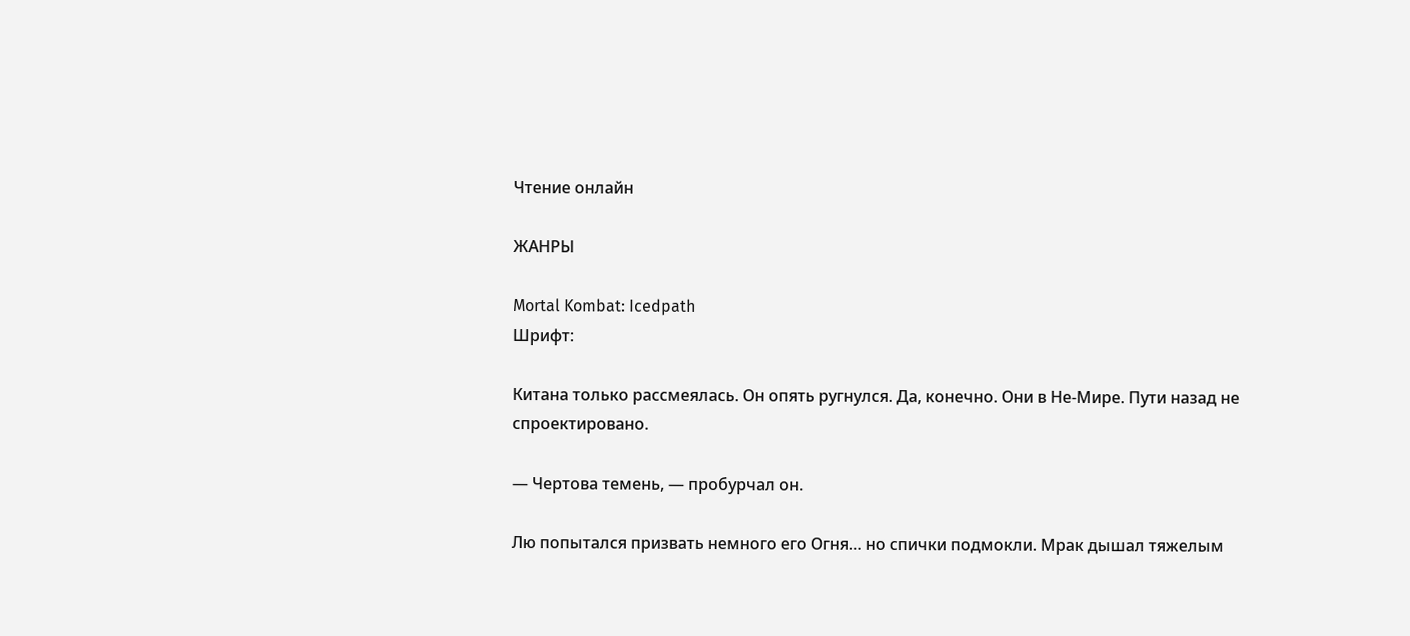Чтение онлайн

ЖАНРЫ

Mortal Kombat: Icedpath
Шрифт:

Китана только рассмеялась. Он опять ругнулся. Да, конечно. Они в Не-Мире. Пути назад не спроектировано.

— Чертова темень, — пробурчал он.

Лю попытался призвать немного его Огня… но спички подмокли. Мрак дышал тяжелым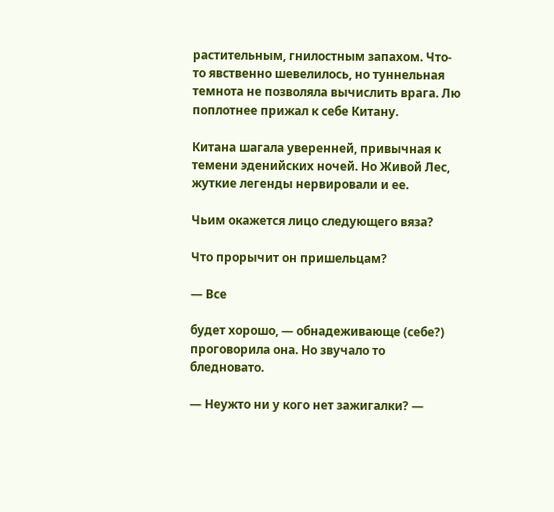растительным, гнилостным запахом. Что-то явственно шевелилось, но туннельная темнота не позволяла вычислить врага. Лю поплотнее прижал к себе Китану.

Китана шагала уверенней, привычная к темени эденийских ночей. Но Живой Лес, жуткие легенды нервировали и ее.

Чьим окажется лицо следующего вяза?

Что прорычит он пришельцам?

— Все

будет хорошо, — обнадеживающе (себе?) проговорила она. Но звучало то бледновато.

— Неужто ни у кого нет зажигалки? —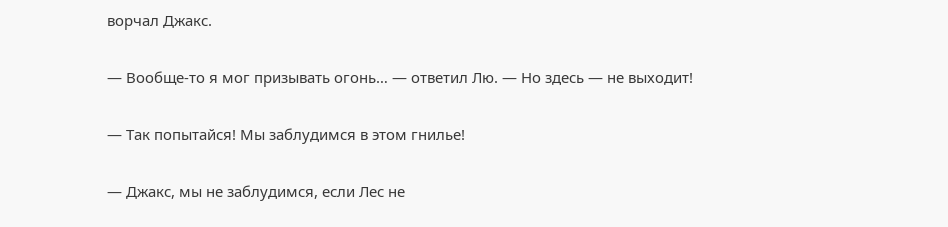ворчал Джакс.

— Вообще-то я мог призывать огонь… — ответил Лю. — Но здесь — не выходит!

— Так попытайся! Мы заблудимся в этом гнилье!

— Джакс, мы не заблудимся, если Лес не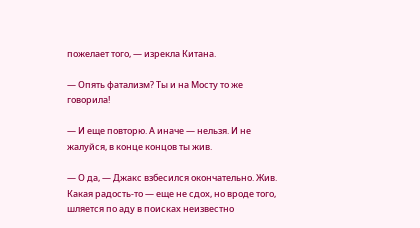пожелает того, — изрекла Китана.

— Опять фатализм? Ты и на Мосту то же говорила!

— И еще повторю. А иначе — нельзя. И не жалуйся, в конце концов ты жив.

— О да, — Джакс взбесился окончательно. Жив. Какая радость-то — еще не сдох, но вроде того, шляется по аду в поисках неизвестно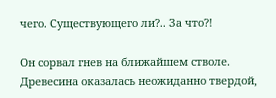чего. Существующего ли?.. За что?!

Он сорвал гнев на ближайшем стволе. Древесина оказалась неожиданно твердой,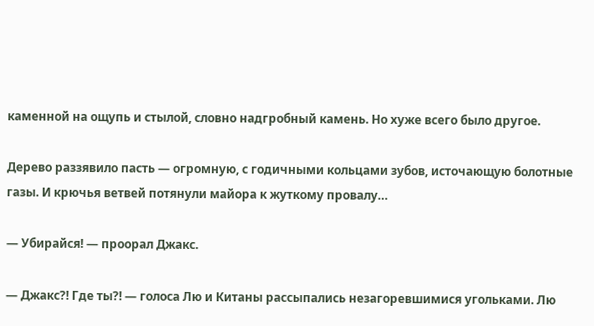каменной на ощупь и стылой, словно надгробный камень. Но хуже всего было другое.

Дерево раззявило пасть — огромную, с годичными кольцами зубов, источающую болотные газы. И крючья ветвей потянули майора к жуткому провалу…

— Убирайся! — проорал Джакс.

— Джакс?! Где ты?! — голоса Лю и Китаны рассыпались незагоревшимися угольками. Лю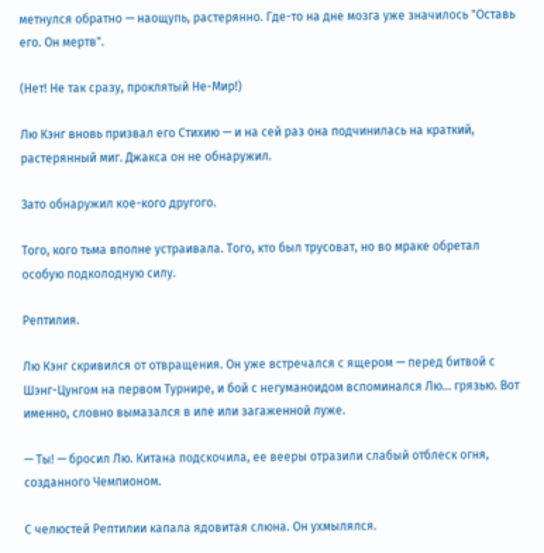метнулся обратно — наощупь, растерянно. Где-то на дне мозга уже значилось "Оставь его. Он мертв".

(Нет! Не так сразу, проклятый Не-Мир!)

Лю Кэнг вновь призвал его Стихию — и на сей раз она подчинилась на краткий, растерянный миг. Джакса он не обнаружил.

Зато обнаружил кое-кого другого.

Того, кого тьма вполне устраивала. Того, кто был трусоват, но во мраке обретал особую подколодную силу.

Рептилия.

Лю Кэнг скривился от отвращения. Он уже встречался с ящером — перед битвой с Шэнг-Цунгом на первом Турнире, и бой с негуманоидом вспоминался Лю… грязью. Вот именно, словно вымазался в иле или загаженной луже.

— Ты! — бросил Лю. Китана подскочила, ее вееры отразили слабый отблеск огня, созданного Чемпионом.

С челюстей Рептилии капала ядовитая слюна. Он ухмылялся.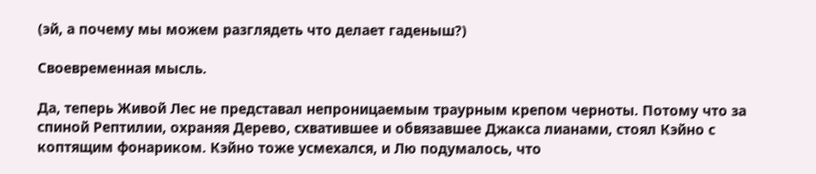(эй, а почему мы можем разглядеть что делает гаденыш?)

Своевременная мысль.

Да, теперь Живой Лес не представал непроницаемым траурным крепом черноты. Потому что за спиной Рептилии, охраняя Дерево, схватившее и обвязавшее Джакса лианами, стоял Кэйно с коптящим фонариком. Кэйно тоже усмехался, и Лю подумалось, что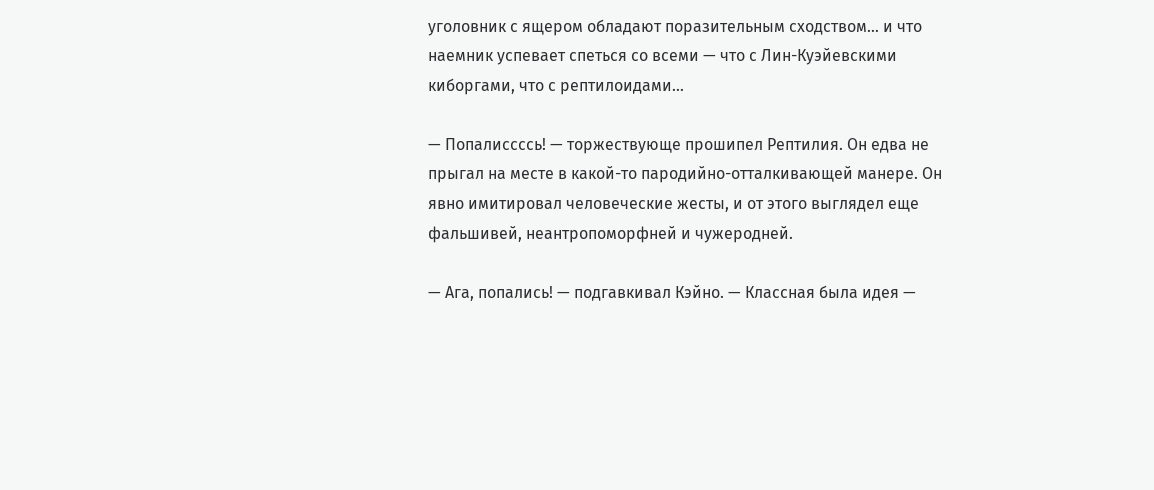уголовник с ящером обладают поразительным сходством… и что наемник успевает спеться со всеми — что с Лин-Куэйевскими киборгами, что с рептилоидами…

— Попалиссссь! — торжествующе прошипел Рептилия. Он едва не прыгал на месте в какой-то пародийно-отталкивающей манере. Он явно имитировал человеческие жесты, и от этого выглядел еще фальшивей, неантропоморфней и чужеродней.

— Ага, попались! — подгавкивал Кэйно. — Классная была идея —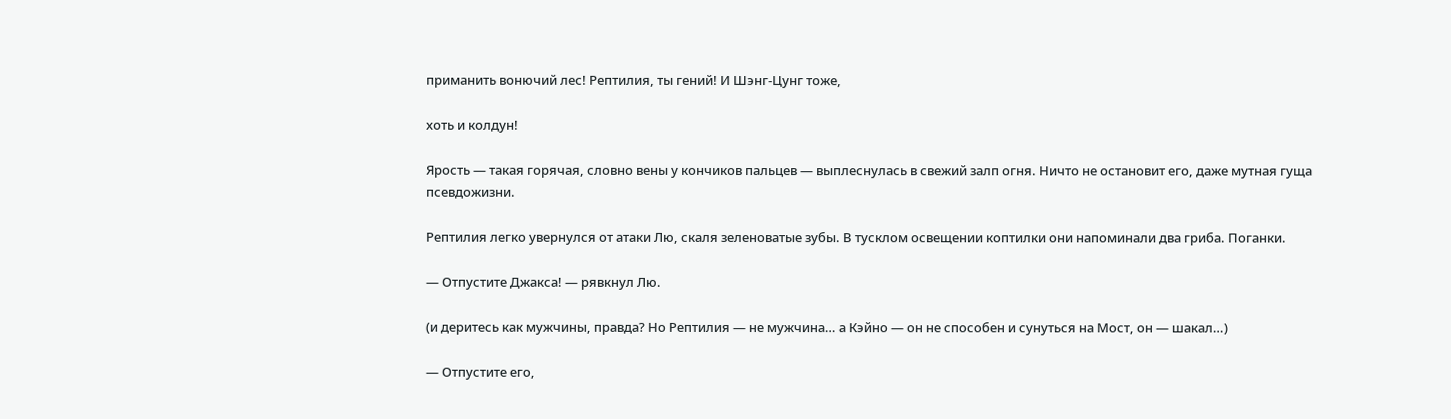приманить вонючий лес! Рептилия, ты гений! И Шэнг-Цунг тоже,

хоть и колдун!

Ярость — такая горячая, словно вены у кончиков пальцев — выплеснулась в свежий залп огня. Ничто не остановит его, даже мутная гуща псевдожизни.

Рептилия легко увернулся от атаки Лю, скаля зеленоватые зубы. В тусклом освещении коптилки они напоминали два гриба. Поганки.

— Отпустите Джакса! — рявкнул Лю.

(и деритесь как мужчины, правда? Но Рептилия — не мужчина… а Кэйно — он не способен и сунуться на Мост, он — шакал…)

— Отпустите его,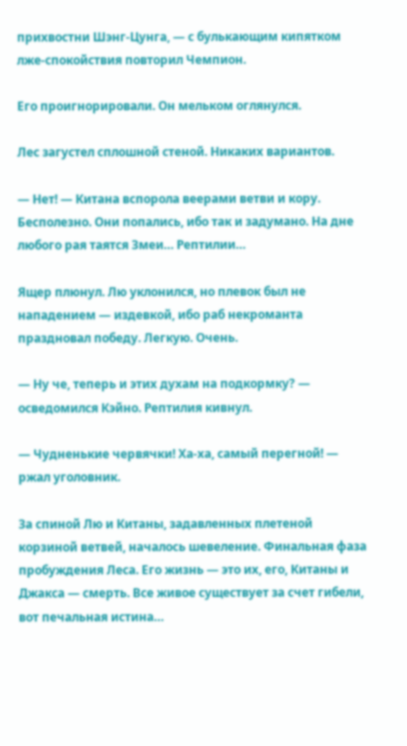прихвостни Шэнг-Цунга, — с булькающим кипятком лже-спокойствия повторил Чемпион.

Его проигнорировали. Он мельком оглянулся.

Лес загустел сплошной стеной. Никаких вариантов.

— Нет! — Китана вспорола веерами ветви и кору. Бесполезно. Они попались, ибо так и задумано. На дне любого рая таятся Змеи… Рептилии…

Ящер плюнул. Лю уклонился, но плевок был не нападением — издевкой, ибо раб некроманта праздновал победу. Легкую. Очень.

— Ну че, теперь и этих духам на подкормку? — осведомился Кэйно. Рептилия кивнул.

— Чудненькие червячки! Ха-ха, самый перегной! — ржал уголовник.

За спиной Лю и Китаны, задавленных плетеной корзиной ветвей, началось шевеление. Финальная фаза пробуждения Леса. Его жизнь — это их, его, Китаны и Джакса — смерть. Все живое существует за счет гибели, вот печальная истина…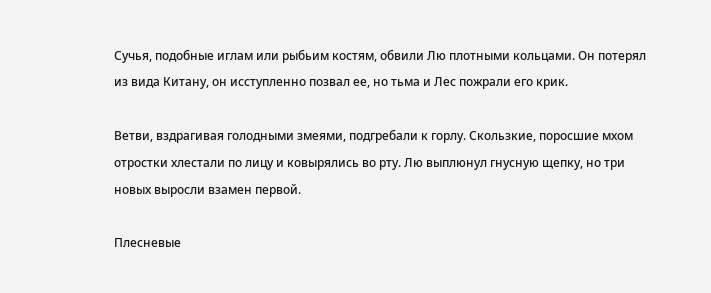Сучья, подобные иглам или рыбьим костям, обвили Лю плотными кольцами. Он потерял из вида Китану, он исступленно позвал ее, но тьма и Лес пожрали его крик.

Ветви, вздрагивая голодными змеями, подгребали к горлу. Скользкие, поросшие мхом отростки хлестали по лицу и ковырялись во рту. Лю выплюнул гнусную щепку, но три новых выросли взамен первой.

Плесневые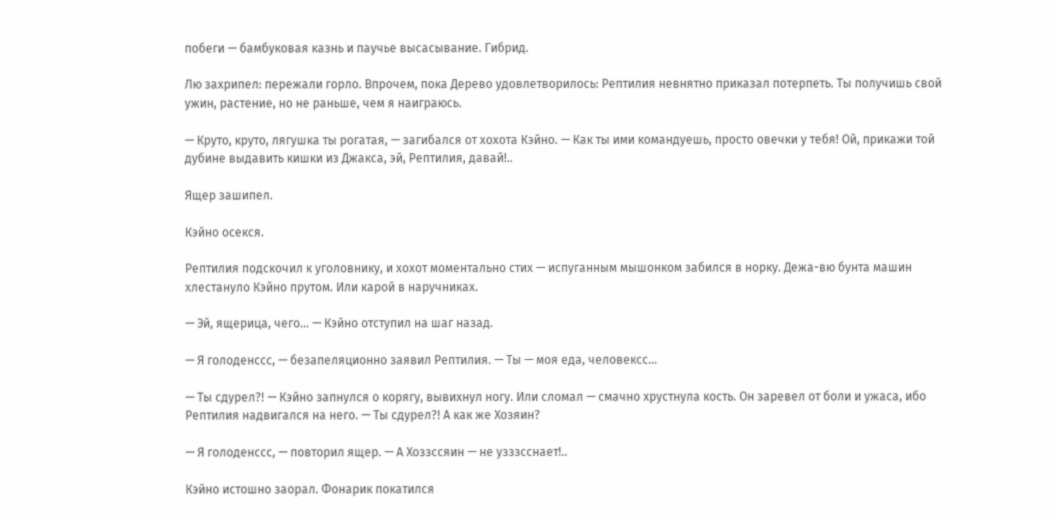побеги — бамбуковая казнь и паучье высасывание. Гибрид.

Лю захрипел: пережали горло. Впрочем, пока Дерево удовлетворилось: Рептилия невнятно приказал потерпеть. Ты получишь свой ужин, растение, но не раньше, чем я наиграюсь.

— Круто, круто, лягушка ты рогатая, — загибался от хохота Кэйно. — Как ты ими командуешь, просто овечки у тебя! Ой, прикажи той дубине выдавить кишки из Джакса, эй, Рептилия, давай!..

Ящер зашипел.

Кэйно осекся.

Рептилия подскочил к уголовнику, и хохот моментально стих — испуганным мышонком забился в норку. Дежа-вю бунта машин хлестануло Кэйно прутом. Или карой в наручниках.

— Эй, ящерица, чего… — Кэйно отступил на шаг назад.

— Я голоденссс, — безапеляционно заявил Рептилия. — Ты — моя еда, человексс…

— Ты сдурел?! — Кэйно запнулся о корягу, вывихнул ногу. Или сломал — смачно хрустнула кость. Он заревел от боли и ужаса, ибо Рептилия надвигался на него. — Ты сдурел?! А как же Хозяин?

— Я голоденссс, — повторил ящер. — А Хоззссяин — не узззсснает!..

Кэйно истошно заорал. Фонарик покатился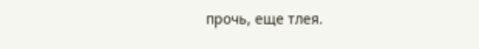прочь, еще тлея.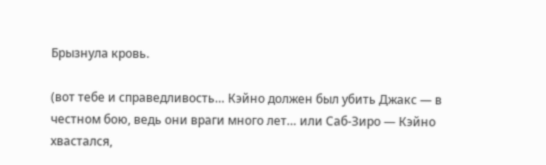Брызнула кровь.

(вот тебе и справедливость… Кэйно должен был убить Джакс — в честном бою, ведь они враги много лет… или Саб-Зиро — Кэйно хвастался,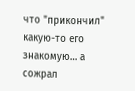что "прикончил" какую-то его знакомую… а сожрал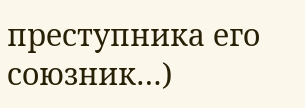преступника его союзник…)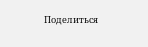Поделиться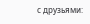с друзьями: